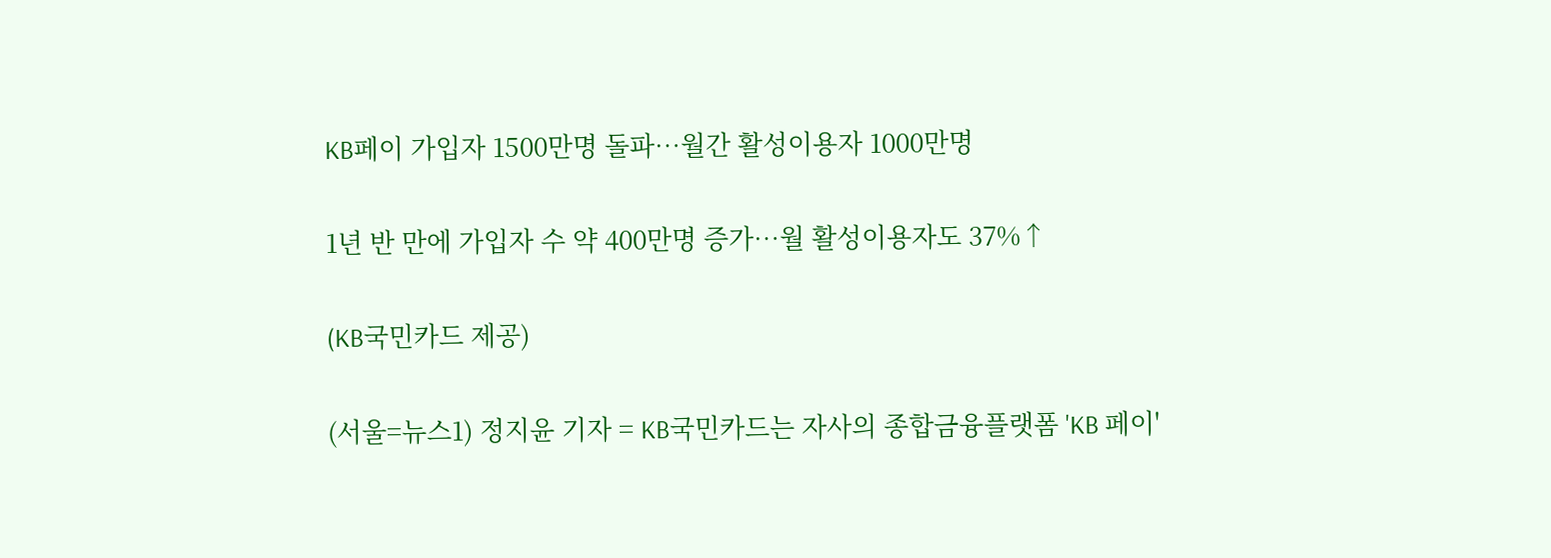KB페이 가입자 1500만명 돌파…월간 활성이용자 1000만명

1년 반 만에 가입자 수 약 400만명 증가…월 활성이용자도 37%↑

(KB국민카드 제공)

(서울=뉴스1) 정지윤 기자 = KB국민카드는 자사의 종합금융플랫폼 'KB 페이'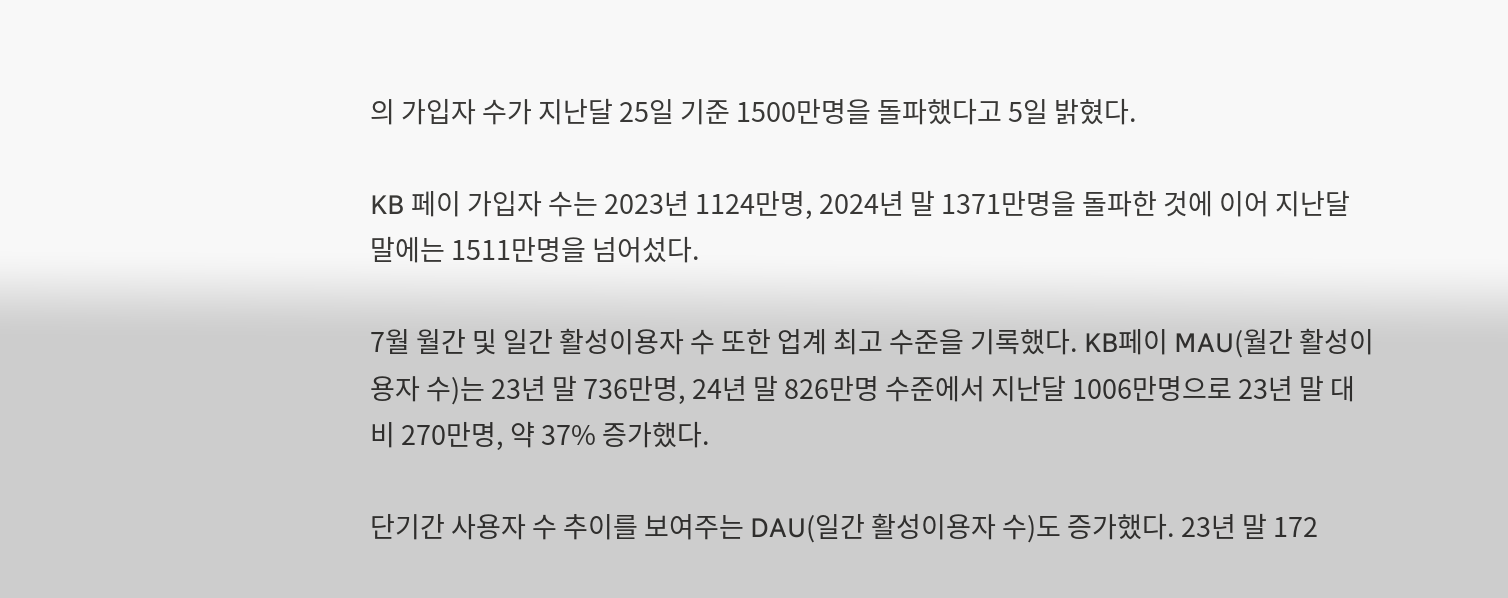의 가입자 수가 지난달 25일 기준 1500만명을 돌파했다고 5일 밝혔다.

KB 페이 가입자 수는 2023년 1124만명, 2024년 말 1371만명을 돌파한 것에 이어 지난달 말에는 1511만명을 넘어섰다.

7월 월간 및 일간 활성이용자 수 또한 업계 최고 수준을 기록했다. KB페이 MAU(월간 활성이용자 수)는 23년 말 736만명, 24년 말 826만명 수준에서 지난달 1006만명으로 23년 말 대비 270만명, 약 37% 증가했다.

단기간 사용자 수 추이를 보여주는 DAU(일간 활성이용자 수)도 증가했다. 23년 말 172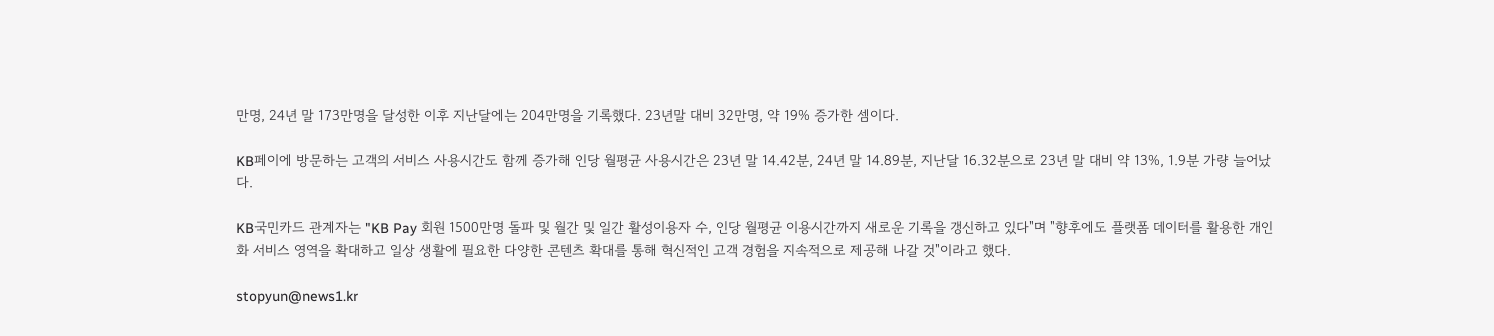만명, 24년 말 173만명을 달성한 이후 지난달에는 204만명을 기록했다. 23년말 대비 32만명, 약 19% 증가한 셈이다.

KB페이에 방문하는 고객의 서비스 사용시간도 함께 증가해 인당 월평균 사용시간은 23년 말 14.42분, 24년 말 14.89분, 지난달 16.32분으로 23년 말 대비 약 13%, 1.9분 가량 늘어났다.

KB국민카드 관계자는 "KB Pay 회원 1500만명 돌파 및 월간 및 일간 활성이용자 수, 인당 월평균 이용시간까지 새로운 기록을 갱신하고 있다"며 "향후에도 플랫폼 데이터를 활용한 개인화 서비스 영역을 확대하고 일상 생활에 필요한 다양한 콘텐츠 확대를 통해 혁신적인 고객 경험을 지속적으로 제공해 나갈 것"이라고 했다.

stopyun@news1.kr